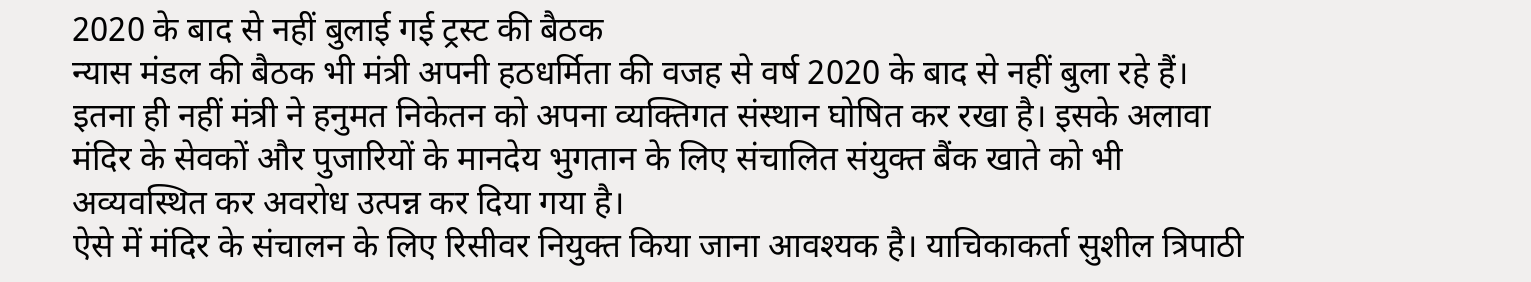2020 के बाद से नहीं बुलाई गई ट्रस्ट की बैठक
न्यास मंडल की बैठक भी मंत्री अपनी हठधर्मिता की वजह से वर्ष 2020 के बाद से नहीं बुला रहे हैं। इतना ही नहीं मंत्री ने हनुमत निकेतन को अपना व्यक्तिगत संस्थान घोषित कर रखा है। इसके अलावा मंदिर के सेवकों और पुजारियों के मानदेय भुगतान के लिए संचालित संयुक्त बैंक खाते को भी अव्यवस्थित कर अवरोध उत्पन्न कर दिया गया है।
ऐसे में मंदिर के संचालन के लिए रिसीवर नियुक्त किया जाना आवश्यक है। याचिकाकर्ता सुशील त्रिपाठी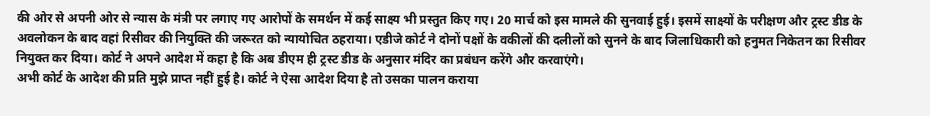की ओर से अपनी ओर से न्यास के मंत्री पर लगाए गए आरोपों के समर्थन में कई साक्ष्य भी प्रस्तुत किए गए। 20 मार्च को इस मामले की सुनवाई हुई। इसमें साक्ष्यों के परीक्षण और ट्रस्ट डीड के अवलोकन के बाद वहां रिसीवर की नियुक्ति की जरूरत को न्यायोचित ठहराया। एडीजे कोर्ट ने दोनों पक्षों के वकीलों की दलीलों को सुनने के बाद जिलाधिकारी को हनुमत निकेतन का रिसीवर नियुक्त कर दिया। कोर्ट ने अपने आदेश में कहा है कि अब डीएम ही ट्रस्ट डीड के अनुसार मंदिर का प्रबंधन करेंगे और करवाएंगे।
अभी कोर्ट के आदेश की प्रति मुझे प्राप्त नहीं हुई है। कोर्ट ने ऐसा आदेश दिया है तो उसका पालन कराया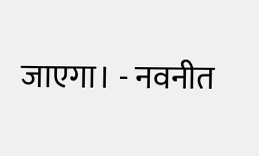जाएगा। - नवनीत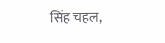सिंह चहल,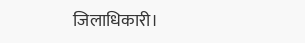जिलाधिकारी।